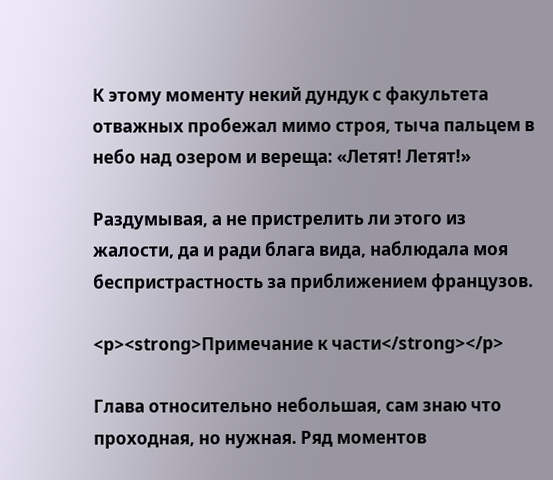К этому моменту некий дундук с факультета отважных пробежал мимо строя, тыча пальцем в небо над озером и вереща: «Летят! Летят!»

Раздумывая, а не пристрелить ли этого из жалости, да и ради блага вида, наблюдала моя беспристрастность за приближением французов.

<p><strong>Примечание к части</strong></p>

Глава относительно небольшая, сам знаю что проходная, но нужная. Ряд моментов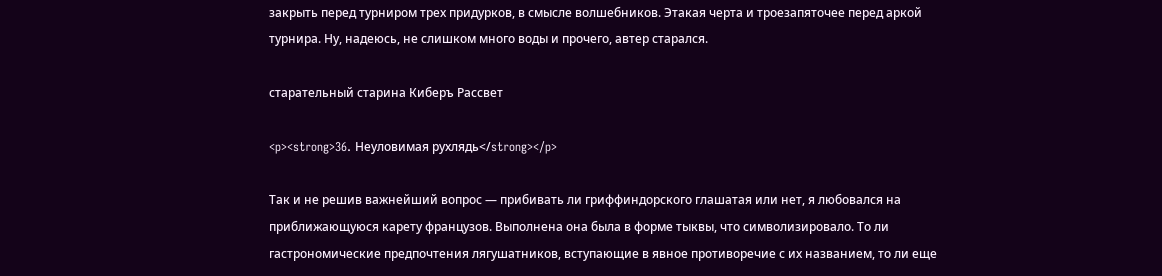закрыть перед турниром трех придурков, в смысле волшебников. Этакая черта и троезапяточее перед аркой турнира. Ну, надеюсь, не слишком много воды и прочего, автер старался.

старательный старина Киберъ Рассвет

<p><strong>36. Неуловимая рухлядь</strong></p>

Так и не решив важнейший вопрос — прибивать ли гриффиндорского глашатая или нет, я любовался на приближающуюся карету французов. Выполнена она была в форме тыквы, что символизировало. То ли гастрономические предпочтения лягушатников, вступающие в явное противоречие с их названием, то ли еще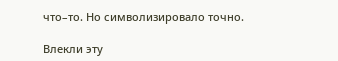что–то. Но символизировало точно.

Влекли эту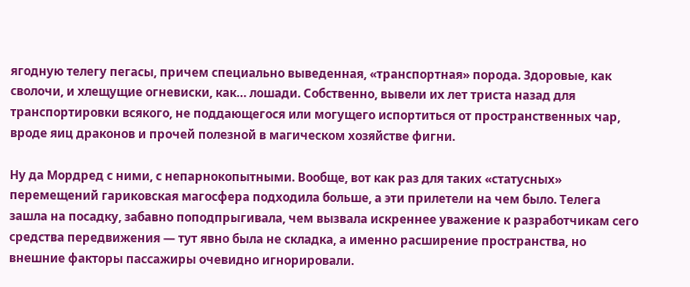ягодную телегу пегасы, причем специально выведенная, «транспортная» порода. Здоровые, как сволочи, и хлещущие огневиски, как… лошади. Собственно, вывели их лет триста назад для транспортировки всякого, не поддающегося или могущего испортиться от пространственных чар, вроде яиц драконов и прочей полезной в магическом хозяйстве фигни.

Ну да Мордред с ними, с непарнокопытными. Вообще, вот как раз для таких «статусных» перемещений гариковская магосфера подходила больше, а эти прилетели на чем было. Телега зашла на посадку, забавно поподпрыгивала, чем вызвала искреннее уважение к разработчикам сего средства передвижения — тут явно была не складка, а именно расширение пространства, но внешние факторы пассажиры очевидно игнорировали.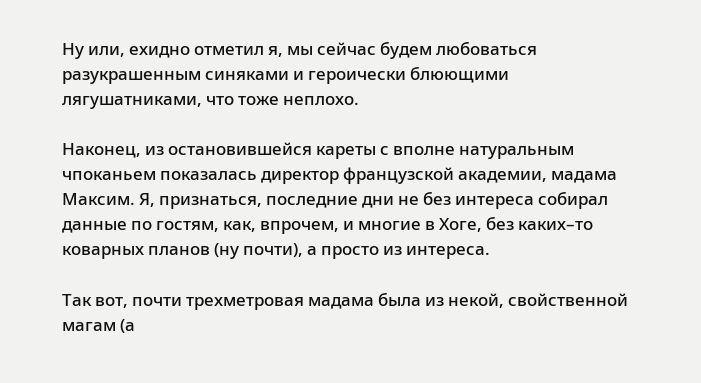Ну или, ехидно отметил я, мы сейчас будем любоваться разукрашенным синяками и героически блюющими лягушатниками, что тоже неплохо.

Наконец, из остановившейся кареты с вполне натуральным чпоканьем показалась директор французской академии, мадама Максим. Я, признаться, последние дни не без интереса собирал данные по гостям, как, впрочем, и многие в Хоге, без каких–то коварных планов (ну почти), а просто из интереса.

Так вот, почти трехметровая мадама была из некой, свойственной магам (а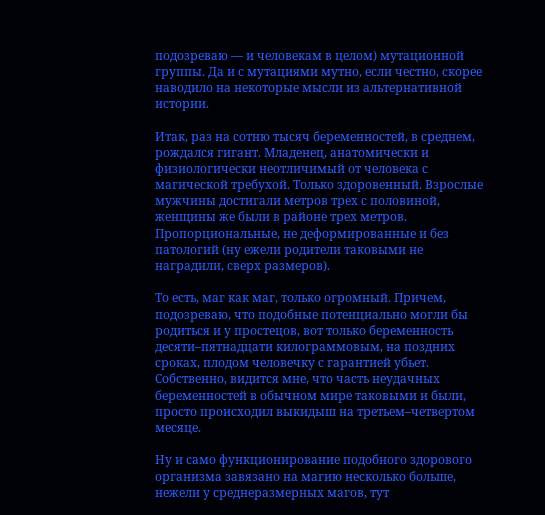подозреваю — и человекам в целом) мутационной группы. Да и с мутациями мутно, если честно, скорее наводило на некоторые мысли из альтернативной истории.

Итак, раз на сотню тысяч беременностей, в среднем, рождался гигант. Младенец, анатомически и физиологически неотличимый от человека с магической требухой. Только здоровенный. Взрослые мужчины достигали метров трех с половиной, женщины же были в районе трех метров. Пропорциональные, не деформированные и без патологий (ну ежели родители таковыми не наградили, сверх размеров).

То есть, маг как маг, только огромный. Причем, подозреваю, что подобные потенциально могли бы родиться и у простецов, вот только беременность десяти–пятнадцати килограммовым, на поздних сроках, плодом человечку с гарантией убьет. Собственно, видится мне, что часть неудачных беременностей в обычном мире таковыми и были, просто происходил выкидыш на третьем–четвертом месяце.

Ну и само функционирование подобного здорового организма завязано на магию несколько больше, нежели у среднеразмерных магов, тут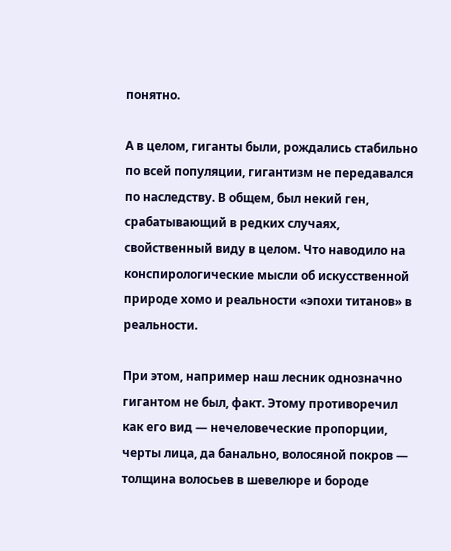понятно.

А в целом, гиганты были, рождались стабильно по всей популяции, гигантизм не передавался по наследству. В общем, был некий ген, срабатывающий в редких случаях, свойственный виду в целом. Что наводило на конспирологические мысли об искусственной природе хомо и реальности «эпохи титанов» в реальности.

При этом, например наш лесник однозначно гигантом не был, факт. Этому противоречил как его вид — нечеловеческие пропорции, черты лица, да банально, волосяной покров — толщина волосьев в шевелюре и бороде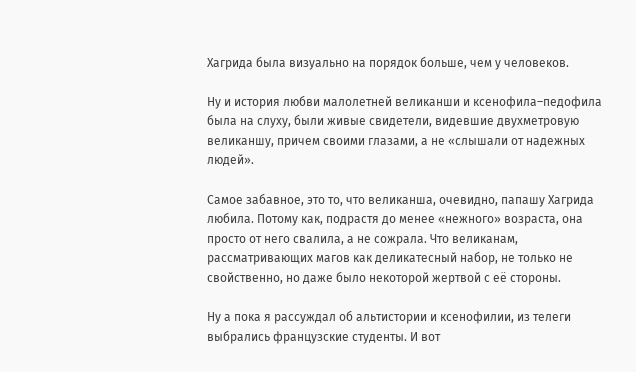Хагрида была визуально на порядок больше, чем у человеков.

Ну и история любви малолетней великанши и ксенофила–педофила была на слуху, были живые свидетели, видевшие двухметровую великаншу, причем своими глазами, а не «слышали от надежных людей».

Самое забавное, это то, что великанша, очевидно, папашу Хагрида любила. Потому как, подрастя до менее «нежного» возраста, она просто от него свалила, а не сожрала. Что великанам, рассматривающих магов как деликатесный набор, не только не свойственно, но даже было некоторой жертвой с её стороны.

Ну а пока я рассуждал об альтистории и ксенофилии, из телеги выбрались французские студенты. И вот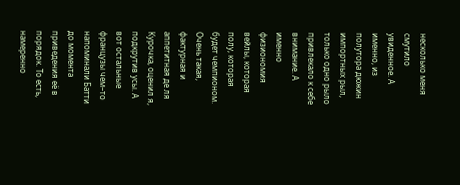несколько меня смутило увиденное. А именно, из полутора дюжин импортных рыл, только одно рыло привлекало к себе внимание. А именно физиономия вейлы, которая полу, которая будет чемпионом. Очень такая, фактурная и аппетитная де ля Курочка, оценил я, подкрутив усы. А вот остальные французы чем–то напоминали Батти до момента приведения её в порядок. То есть, намеренно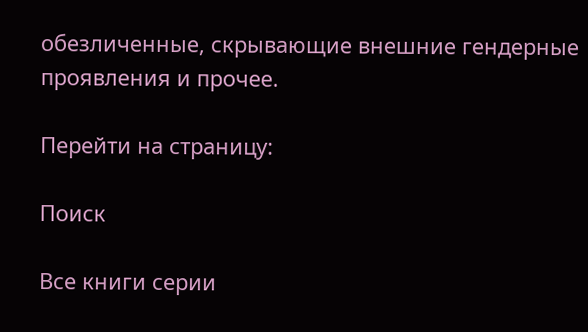обезличенные, скрывающие внешние гендерные проявления и прочее.

Перейти на страницу:

Поиск

Все книги серии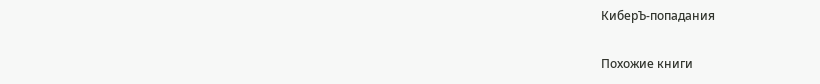КиберЪ-попадания

Похожие книги